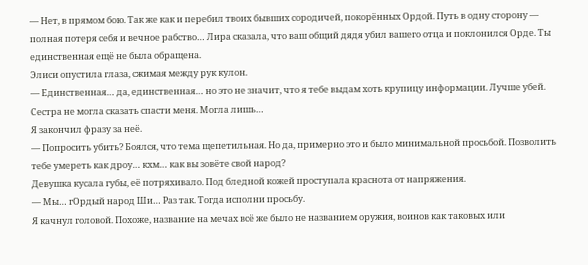— Нет, в прямом бою. Так же как и перебил твоих бывших сородичей, покорённых Ордой. Путь в одну сторону — полная потеря себя и вечное рабство… Лира сказала, что ваш общий дядя убил вашего отца и поклонился Орде. Ты единственная ещё не была обращена.
Элиси опустила глаза, сжимая между рук кулон.
— Единственная… да, единственная… но это не значит, что я тебе выдам хоть крупицу информации. Лучше убей. Сестра не могла сказать спасти меня. Могла лишь…
Я закончил фразу за неё.
— Попросить убить? Боялся, что тема щепетильная. Но да, примерно это и было минимальной просьбой. Позволить тебе умереть как дроу… кхм… как вы зовёте свой народ?
Девушка кусала губы, её потряхивало. Под бледной кожей проступала краснота от напряжения.
— Мы… гОрдый народ Ши… Раз так. Тогда исполни просьбу.
Я качнул головой. Похоже, название на мечах всё же было не названием оружия, воинов как таковых или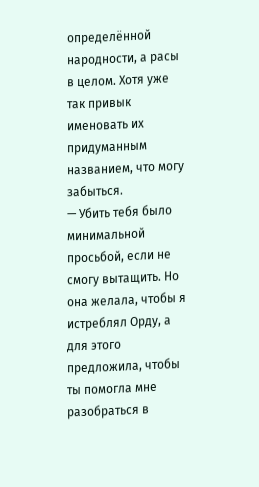определённой народности, а расы в целом. Хотя уже так привык именовать их придуманным названием, что могу забыться.
— Убить тебя было минимальной просьбой, если не смогу вытащить. Но она желала, чтобы я истреблял Орду, а для этого предложила, чтобы ты помогла мне разобраться в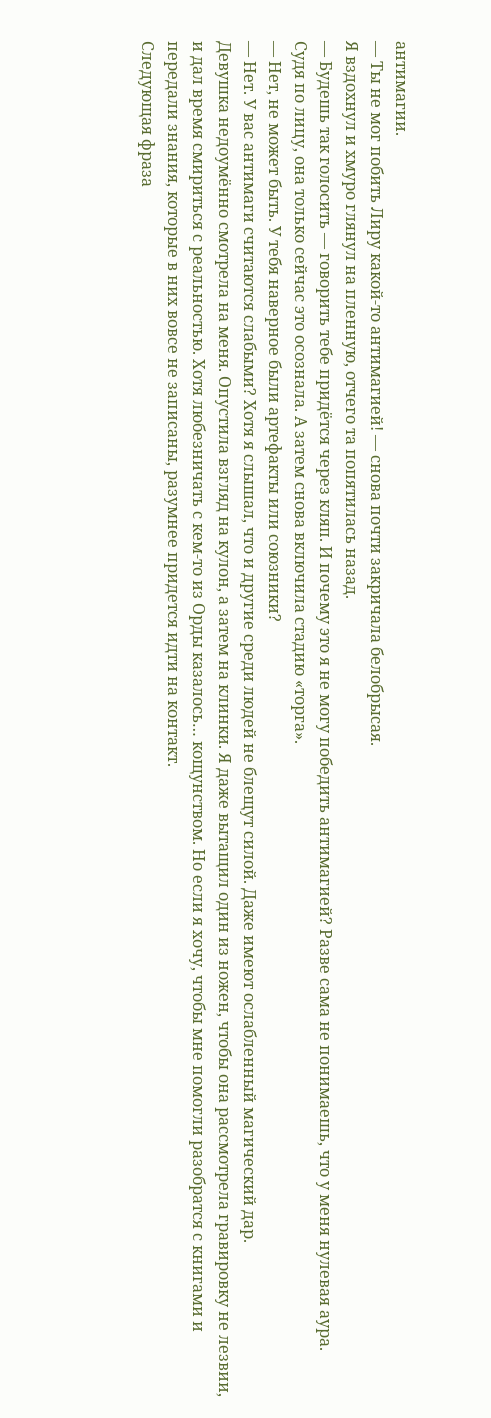антимагии.
— Ты не мог побить Лиру какой-то антимагией! — снова почти закричала белобрысая.
Я вздохнул и хмуро глянул на пленную, отчего та попятилась назад.
— Будешь так голосить — говорить тебе придётся через кляп. И почему это я не могу победить антимагией? Разве сама не понимаешь, что у меня нулевая аура.
Судя по лицу, она только сейчас это осознала. А затем снова включила стадию «торга».
— Нет, не может быть. У тебя наверное были артефакты или союзники?
— Нет. У вас антимаги считаются слабыми? Хотя я слышал, что и другие среди людей не блещут силой. Даже имеют ослабленный магический дар.
Девушка недоумённо смотрела на меня. Опустила взгляд на кулон, а затем на клинки. Я даже вытащил один из ножен, чтобы она рассмотрела гравировку не лезвии, и дал время смириться с реальностью. Хотя любезничать с кем-то из Орды казалось… кощунством. Но если я хочу, чтобы мне помогли разобратся с книгами и передали знания, которые в них вовсе не записаны, разумнее придется идти на контакт.
Следующая фраза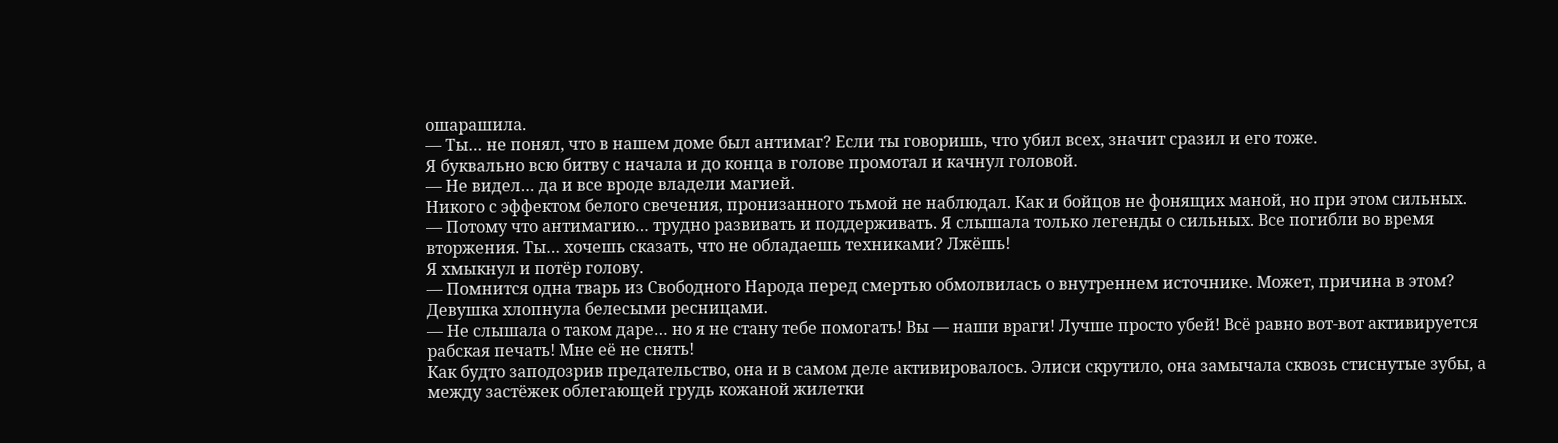ошарашила.
— Ты… не понял, что в нашем доме был антимаг? Если ты говоришь, что убил всех, значит сразил и его тоже.
Я буквально всю битву с начала и до конца в голове промотал и качнул головой.
— Не видел… да и все вроде владели магией.
Никого с эффектом белого свечения, пронизанного тьмой не наблюдал. Как и бойцов не фонящих маной, но при этом сильных.
— Потому что антимагию… трудно развивать и поддерживать. Я слышала только легенды о сильных. Все погибли во время вторжения. Ты… хочешь сказать, что не обладаешь техниками? Лжёшь!
Я хмыкнул и потёр голову.
— Помнится одна тварь из Свободного Народа перед смертью обмолвилась о внутреннем источнике. Может, причина в этом?
Девушка хлопнула белесыми ресницами.
— Не слышала о таком даре… но я не стану тебе помогать! Вы — наши враги! Лучше просто убей! Всё равно вот-вот активируется рабская печать! Мне её не снять!
Как будто заподозрив предательство, она и в самом деле активировалось. Элиси скрутило, она замычала сквозь стиснутые зубы, а между застёжек облегающей грудь кожаной жилетки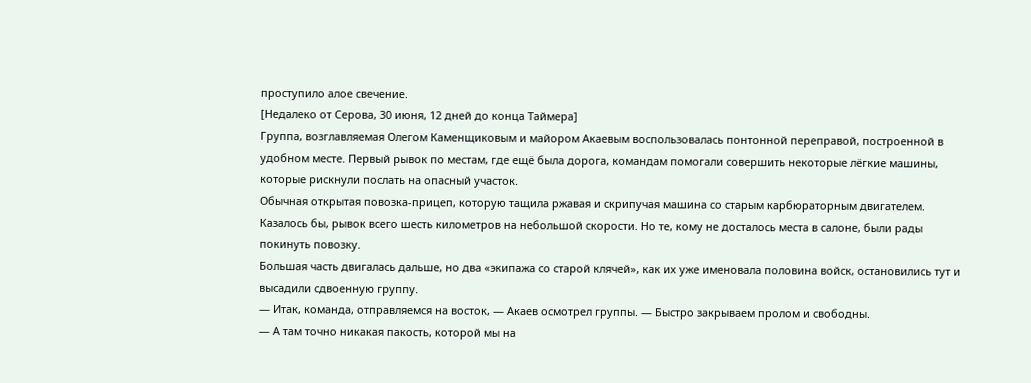проступило алое свечение.
[Недалеко от Серова, 30 июня, 12 дней до конца Таймера]
Группа, возглавляемая Олегом Каменщиковым и майором Акаевым воспользовалась понтонной переправой, построенной в удобном месте. Первый рывок по местам, где ещё была дорога, командам помогали совершить некоторые лёгкие машины, которые рискнули послать на опасный участок.
Обычная открытая повозка-прицеп, которую тащила ржавая и скрипучая машина со старым карбюраторным двигателем. Казалось бы, рывок всего шесть километров на небольшой скорости. Но те, кому не досталось места в салоне, были рады покинуть повозку.
Большая часть двигалась дальше, но два «экипажа со старой клячей», как их уже именовала половина войск, остановились тут и высадили сдвоенную группу.
— Итак, команда, отправляемся на восток, — Акаев осмотрел группы. — Быстро закрываем пролом и свободны.
— А там точно никакая пакость, которой мы на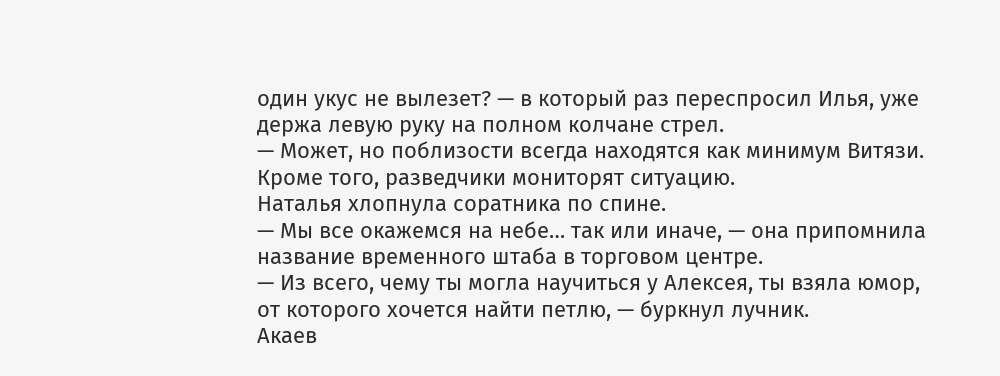один укус не вылезет? — в который раз переспросил Илья, уже держа левую руку на полном колчане стрел.
— Может, но поблизости всегда находятся как минимум Витязи. Кроме того, разведчики мониторят ситуацию.
Наталья хлопнула соратника по спине.
— Мы все окажемся на небе… так или иначе, — она припомнила название временного штаба в торговом центре.
— Из всего, чему ты могла научиться у Алексея, ты взяла юмор, от которого хочется найти петлю, — буркнул лучник.
Акаев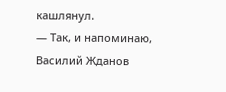кашлянул.
— Так, и напоминаю, Василий Жданов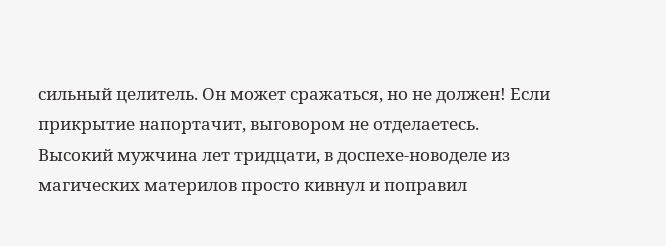сильный целитель. Он может сражаться, но не должен! Если прикрытие напортачит, выговором не отделаетесь.
Высокий мужчина лет тридцати, в доспехе-новоделе из магических материлов просто кивнул и поправил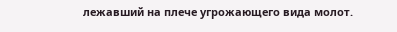лежавший на плече угрожающего вида молот.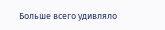Больше всего удивляло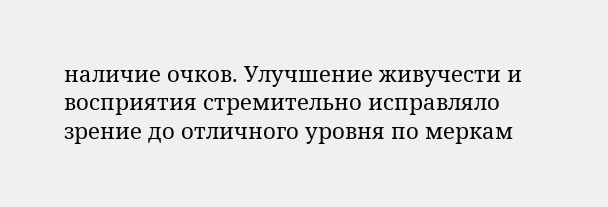наличие очков. Улучшение живучести и восприятия стремительно исправляло зрение до отличного уровня по меркам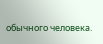обычного человека.